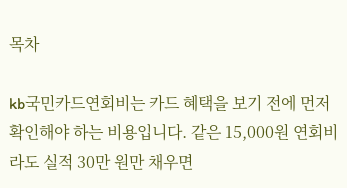목차

kb국민카드연회비는 카드 혜택을 보기 전에 먼저 확인해야 하는 비용입니다. 같은 15,000원 연회비라도 실적 30만 원만 채우면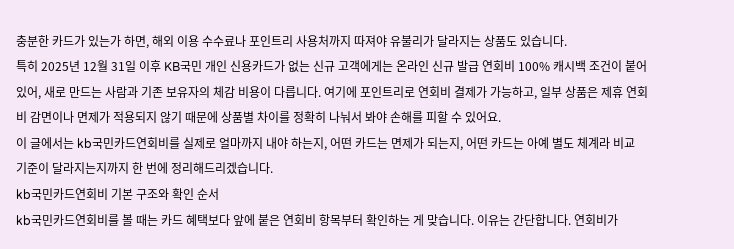충분한 카드가 있는가 하면, 해외 이용 수수료나 포인트리 사용처까지 따져야 유불리가 달라지는 상품도 있습니다.
특히 2025년 12월 31일 이후 KB국민 개인 신용카드가 없는 신규 고객에게는 온라인 신규 발급 연회비 100% 캐시백 조건이 붙어 있어, 새로 만드는 사람과 기존 보유자의 체감 비용이 다릅니다. 여기에 포인트리로 연회비 결제가 가능하고, 일부 상품은 제휴 연회비 감면이나 면제가 적용되지 않기 때문에 상품별 차이를 정확히 나눠서 봐야 손해를 피할 수 있어요.
이 글에서는 kb국민카드연회비를 실제로 얼마까지 내야 하는지, 어떤 카드는 면제가 되는지, 어떤 카드는 아예 별도 체계라 비교 기준이 달라지는지까지 한 번에 정리해드리겠습니다.
kb국민카드연회비 기본 구조와 확인 순서
kb국민카드연회비를 볼 때는 카드 혜택보다 앞에 붙은 연회비 항목부터 확인하는 게 맞습니다. 이유는 간단합니다. 연회비가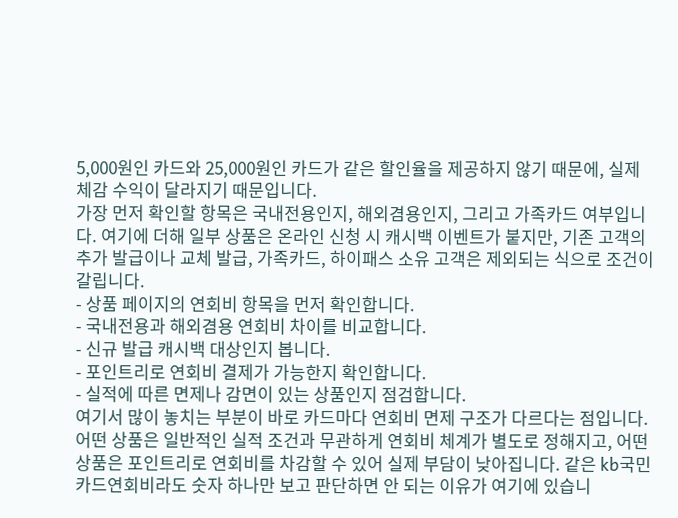5,000원인 카드와 25,000원인 카드가 같은 할인율을 제공하지 않기 때문에, 실제 체감 수익이 달라지기 때문입니다.
가장 먼저 확인할 항목은 국내전용인지, 해외겸용인지, 그리고 가족카드 여부입니다. 여기에 더해 일부 상품은 온라인 신청 시 캐시백 이벤트가 붙지만, 기존 고객의 추가 발급이나 교체 발급, 가족카드, 하이패스 소유 고객은 제외되는 식으로 조건이 갈립니다.
- 상품 페이지의 연회비 항목을 먼저 확인합니다.
- 국내전용과 해외겸용 연회비 차이를 비교합니다.
- 신규 발급 캐시백 대상인지 봅니다.
- 포인트리로 연회비 결제가 가능한지 확인합니다.
- 실적에 따른 면제나 감면이 있는 상품인지 점검합니다.
여기서 많이 놓치는 부분이 바로 카드마다 연회비 면제 구조가 다르다는 점입니다. 어떤 상품은 일반적인 실적 조건과 무관하게 연회비 체계가 별도로 정해지고, 어떤 상품은 포인트리로 연회비를 차감할 수 있어 실제 부담이 낮아집니다. 같은 kb국민카드연회비라도 숫자 하나만 보고 판단하면 안 되는 이유가 여기에 있습니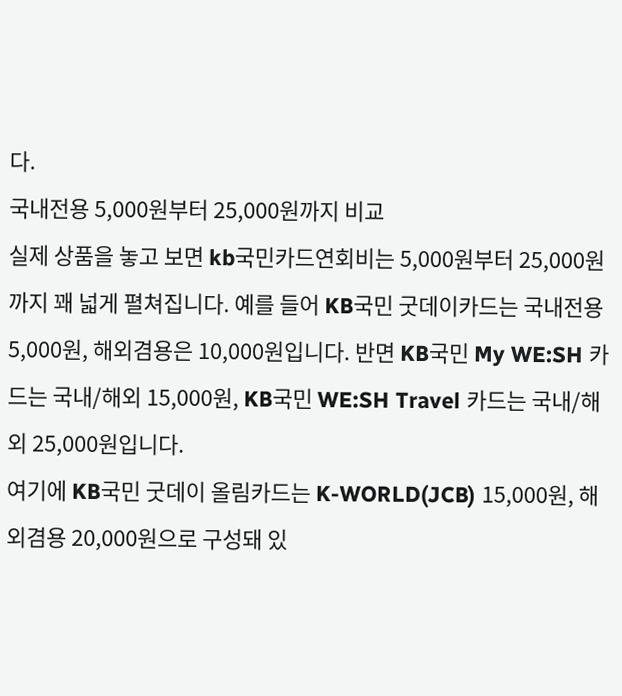다.
국내전용 5,000원부터 25,000원까지 비교
실제 상품을 놓고 보면 kb국민카드연회비는 5,000원부터 25,000원까지 꽤 넓게 펼쳐집니다. 예를 들어 KB국민 굿데이카드는 국내전용 5,000원, 해외겸용은 10,000원입니다. 반면 KB국민 My WE:SH 카드는 국내/해외 15,000원, KB국민 WE:SH Travel 카드는 국내/해외 25,000원입니다.
여기에 KB국민 굿데이 올림카드는 K-WORLD(JCB) 15,000원, 해외겸용 20,000원으로 구성돼 있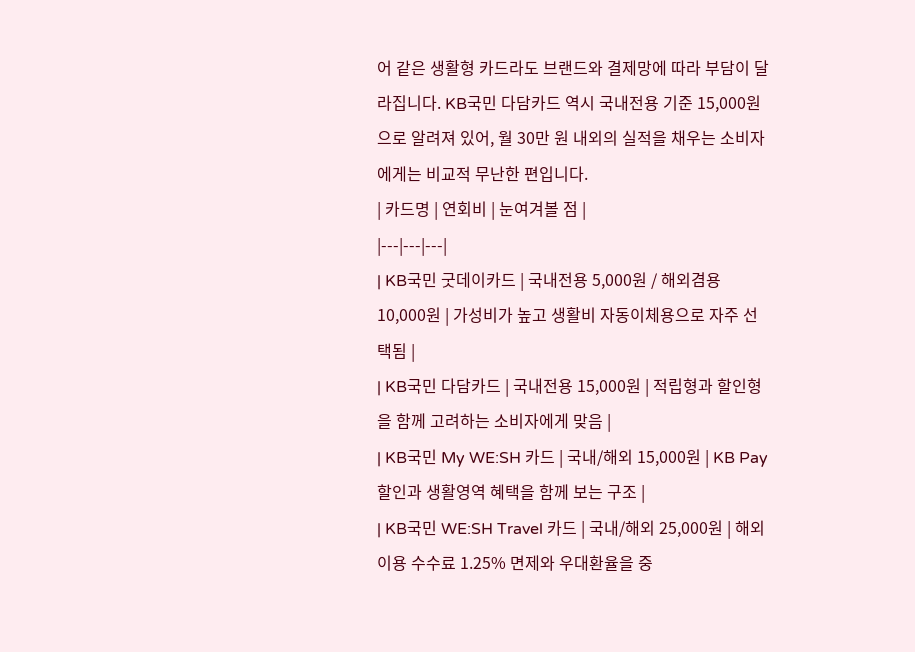어 같은 생활형 카드라도 브랜드와 결제망에 따라 부담이 달라집니다. KB국민 다담카드 역시 국내전용 기준 15,000원으로 알려져 있어, 월 30만 원 내외의 실적을 채우는 소비자에게는 비교적 무난한 편입니다.
| 카드명 | 연회비 | 눈여겨볼 점 |
|---|---|---|
| KB국민 굿데이카드 | 국내전용 5,000원 / 해외겸용 10,000원 | 가성비가 높고 생활비 자동이체용으로 자주 선택됨 |
| KB국민 다담카드 | 국내전용 15,000원 | 적립형과 할인형을 함께 고려하는 소비자에게 맞음 |
| KB국민 My WE:SH 카드 | 국내/해외 15,000원 | KB Pay 할인과 생활영역 혜택을 함께 보는 구조 |
| KB국민 WE:SH Travel 카드 | 국내/해외 25,000원 | 해외 이용 수수료 1.25% 면제와 우대환율을 중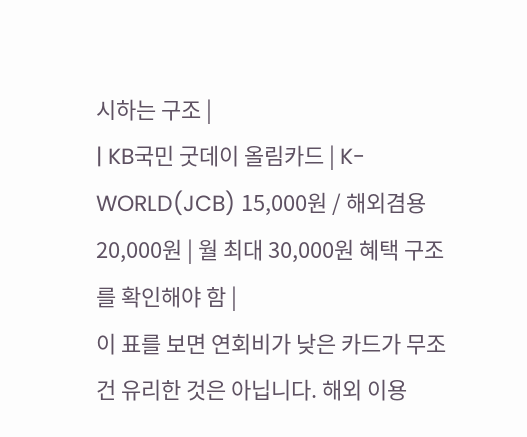시하는 구조 |
| KB국민 굿데이 올림카드 | K-WORLD(JCB) 15,000원 / 해외겸용 20,000원 | 월 최대 30,000원 혜택 구조를 확인해야 함 |
이 표를 보면 연회비가 낮은 카드가 무조건 유리한 것은 아닙니다. 해외 이용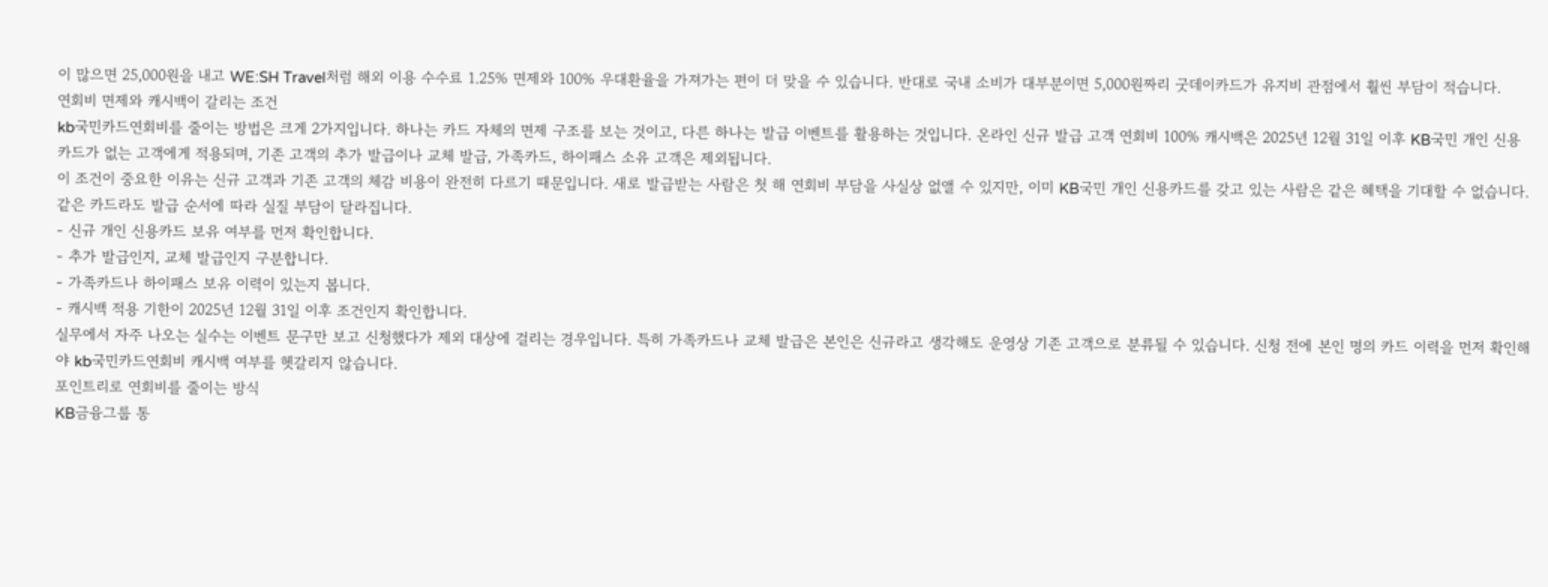이 많으면 25,000원을 내고 WE:SH Travel처럼 해외 이용 수수료 1.25% 면제와 100% 우대환율을 가져가는 편이 더 맞을 수 있습니다. 반대로 국내 소비가 대부분이면 5,000원짜리 굿데이카드가 유지비 관점에서 훨씬 부담이 적습니다.
연회비 면제와 캐시백이 갈리는 조건
kb국민카드연회비를 줄이는 방법은 크게 2가지입니다. 하나는 카드 자체의 면제 구조를 보는 것이고, 다른 하나는 발급 이벤트를 활용하는 것입니다. 온라인 신규 발급 고객 연회비 100% 캐시백은 2025년 12월 31일 이후 KB국민 개인 신용카드가 없는 고객에게 적용되며, 기존 고객의 추가 발급이나 교체 발급, 가족카드, 하이패스 소유 고객은 제외됩니다.
이 조건이 중요한 이유는 신규 고객과 기존 고객의 체감 비용이 완전히 다르기 때문입니다. 새로 발급받는 사람은 첫 해 연회비 부담을 사실상 없앨 수 있지만, 이미 KB국민 개인 신용카드를 갖고 있는 사람은 같은 혜택을 기대할 수 없습니다. 같은 카드라도 발급 순서에 따라 실질 부담이 달라집니다.
- 신규 개인 신용카드 보유 여부를 먼저 확인합니다.
- 추가 발급인지, 교체 발급인지 구분합니다.
- 가족카드나 하이패스 보유 이력이 있는지 봅니다.
- 캐시백 적용 기한이 2025년 12월 31일 이후 조건인지 확인합니다.
실무에서 자주 나오는 실수는 이벤트 문구만 보고 신청했다가 제외 대상에 걸리는 경우입니다. 특히 가족카드나 교체 발급은 본인은 신규라고 생각해도 운영상 기존 고객으로 분류될 수 있습니다. 신청 전에 본인 명의 카드 이력을 먼저 확인해야 kb국민카드연회비 캐시백 여부를 헷갈리지 않습니다.
포인트리로 연회비를 줄이는 방식
KB금융그룹 통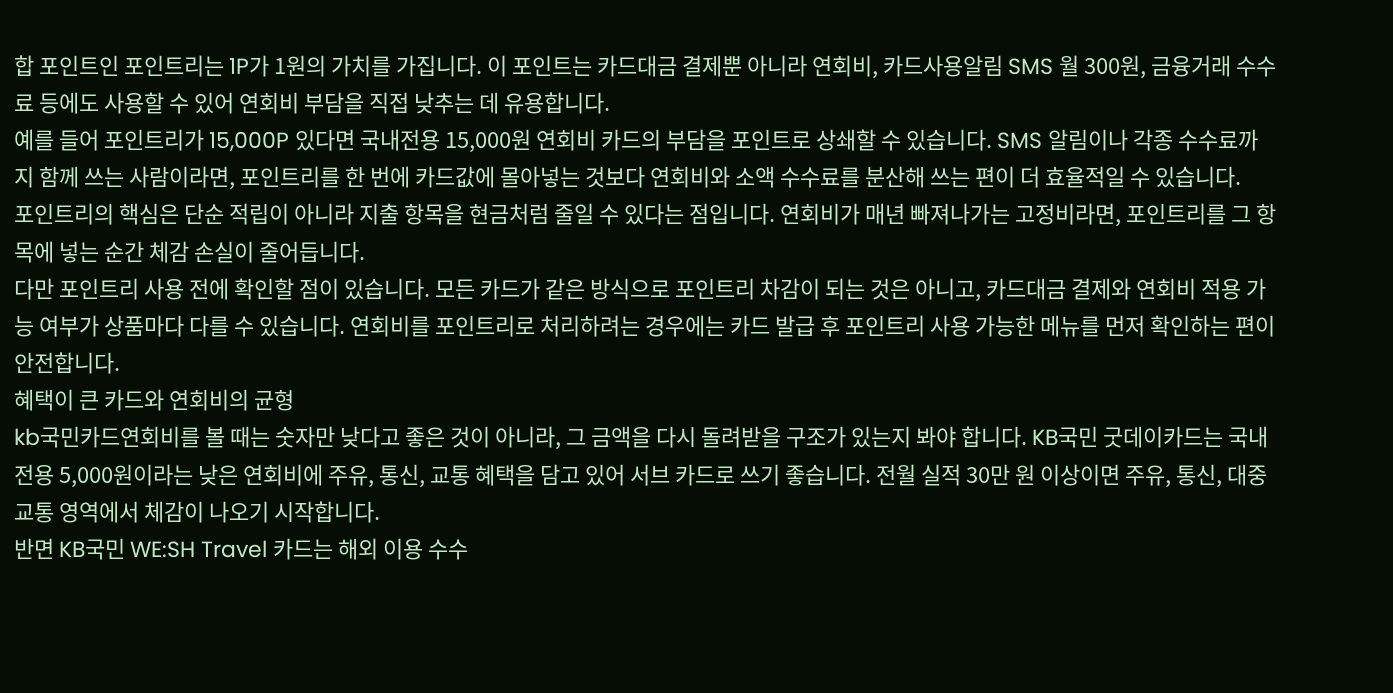합 포인트인 포인트리는 1P가 1원의 가치를 가집니다. 이 포인트는 카드대금 결제뿐 아니라 연회비, 카드사용알림 SMS 월 300원, 금융거래 수수료 등에도 사용할 수 있어 연회비 부담을 직접 낮추는 데 유용합니다.
예를 들어 포인트리가 15,000P 있다면 국내전용 15,000원 연회비 카드의 부담을 포인트로 상쇄할 수 있습니다. SMS 알림이나 각종 수수료까지 함께 쓰는 사람이라면, 포인트리를 한 번에 카드값에 몰아넣는 것보다 연회비와 소액 수수료를 분산해 쓰는 편이 더 효율적일 수 있습니다.
포인트리의 핵심은 단순 적립이 아니라 지출 항목을 현금처럼 줄일 수 있다는 점입니다. 연회비가 매년 빠져나가는 고정비라면, 포인트리를 그 항목에 넣는 순간 체감 손실이 줄어듭니다.
다만 포인트리 사용 전에 확인할 점이 있습니다. 모든 카드가 같은 방식으로 포인트리 차감이 되는 것은 아니고, 카드대금 결제와 연회비 적용 가능 여부가 상품마다 다를 수 있습니다. 연회비를 포인트리로 처리하려는 경우에는 카드 발급 후 포인트리 사용 가능한 메뉴를 먼저 확인하는 편이 안전합니다.
혜택이 큰 카드와 연회비의 균형
kb국민카드연회비를 볼 때는 숫자만 낮다고 좋은 것이 아니라, 그 금액을 다시 돌려받을 구조가 있는지 봐야 합니다. KB국민 굿데이카드는 국내전용 5,000원이라는 낮은 연회비에 주유, 통신, 교통 혜택을 담고 있어 서브 카드로 쓰기 좋습니다. 전월 실적 30만 원 이상이면 주유, 통신, 대중교통 영역에서 체감이 나오기 시작합니다.
반면 KB국민 WE:SH Travel 카드는 해외 이용 수수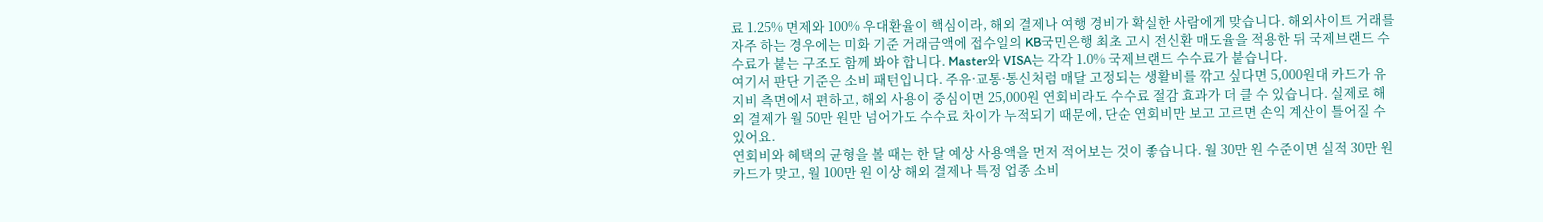료 1.25% 면제와 100% 우대환율이 핵심이라, 해외 결제나 여행 경비가 확실한 사람에게 맞습니다. 해외사이트 거래를 자주 하는 경우에는 미화 기준 거래금액에 접수일의 KB국민은행 최초 고시 전신환 매도율을 적용한 뒤 국제브랜드 수수료가 붙는 구조도 함께 봐야 합니다. Master와 VISA는 각각 1.0% 국제브랜드 수수료가 붙습니다.
여기서 판단 기준은 소비 패턴입니다. 주유·교통·통신처럼 매달 고정되는 생활비를 깎고 싶다면 5,000원대 카드가 유지비 측면에서 편하고, 해외 사용이 중심이면 25,000원 연회비라도 수수료 절감 효과가 더 클 수 있습니다. 실제로 해외 결제가 월 50만 원만 넘어가도 수수료 차이가 누적되기 때문에, 단순 연회비만 보고 고르면 손익 계산이 틀어질 수 있어요.
연회비와 혜택의 균형을 볼 때는 한 달 예상 사용액을 먼저 적어보는 것이 좋습니다. 월 30만 원 수준이면 실적 30만 원 카드가 맞고, 월 100만 원 이상 해외 결제나 특정 업종 소비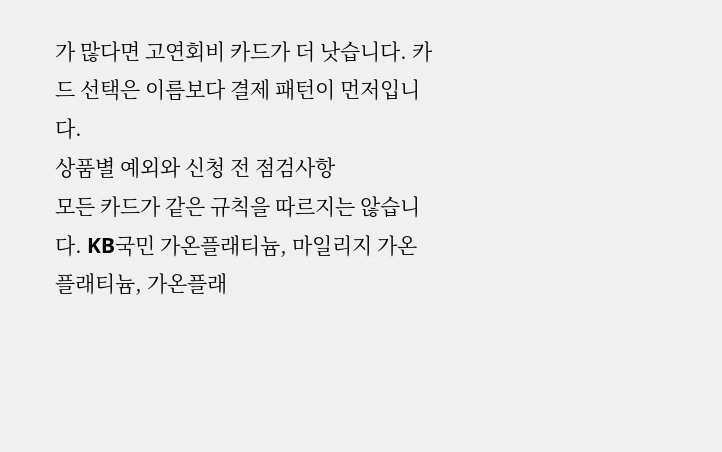가 많다면 고연회비 카드가 더 낫습니다. 카드 선택은 이름보다 결제 패턴이 먼저입니다.
상품별 예외와 신청 전 점검사항
모든 카드가 같은 규칙을 따르지는 않습니다. KB국민 가온플래티늄, 마일리지 가온플래티늄, 가온플래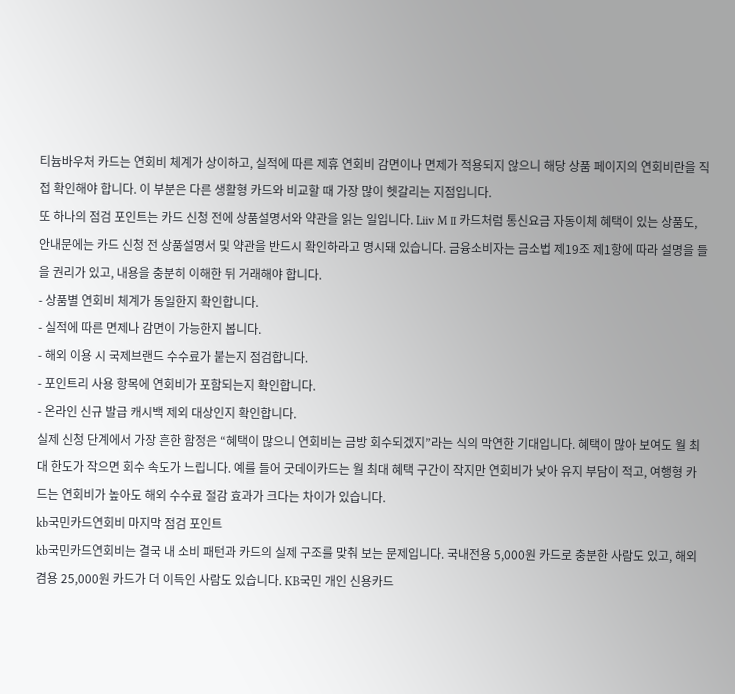티늄바우처 카드는 연회비 체계가 상이하고, 실적에 따른 제휴 연회비 감면이나 면제가 적용되지 않으니 해당 상품 페이지의 연회비란을 직접 확인해야 합니다. 이 부분은 다른 생활형 카드와 비교할 때 가장 많이 헷갈리는 지점입니다.
또 하나의 점검 포인트는 카드 신청 전에 상품설명서와 약관을 읽는 일입니다. Liiv M Ⅱ 카드처럼 통신요금 자동이체 혜택이 있는 상품도, 안내문에는 카드 신청 전 상품설명서 및 약관을 반드시 확인하라고 명시돼 있습니다. 금융소비자는 금소법 제19조 제1항에 따라 설명을 들을 권리가 있고, 내용을 충분히 이해한 뒤 거래해야 합니다.
- 상품별 연회비 체계가 동일한지 확인합니다.
- 실적에 따른 면제나 감면이 가능한지 봅니다.
- 해외 이용 시 국제브랜드 수수료가 붙는지 점검합니다.
- 포인트리 사용 항목에 연회비가 포함되는지 확인합니다.
- 온라인 신규 발급 캐시백 제외 대상인지 확인합니다.
실제 신청 단계에서 가장 흔한 함정은 “혜택이 많으니 연회비는 금방 회수되겠지”라는 식의 막연한 기대입니다. 혜택이 많아 보여도 월 최대 한도가 작으면 회수 속도가 느립니다. 예를 들어 굿데이카드는 월 최대 혜택 구간이 작지만 연회비가 낮아 유지 부담이 적고, 여행형 카드는 연회비가 높아도 해외 수수료 절감 효과가 크다는 차이가 있습니다.
kb국민카드연회비 마지막 점검 포인트
kb국민카드연회비는 결국 내 소비 패턴과 카드의 실제 구조를 맞춰 보는 문제입니다. 국내전용 5,000원 카드로 충분한 사람도 있고, 해외겸용 25,000원 카드가 더 이득인 사람도 있습니다. KB국민 개인 신용카드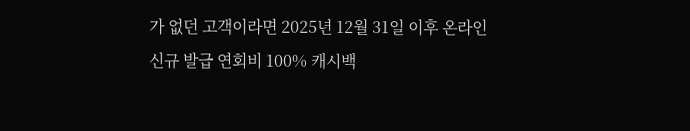가 없던 고객이라면 2025년 12월 31일 이후 온라인 신규 발급 연회비 100% 캐시백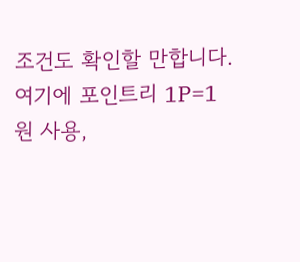조건도 확인할 만합니다.
여기에 포인트리 1P=1원 사용,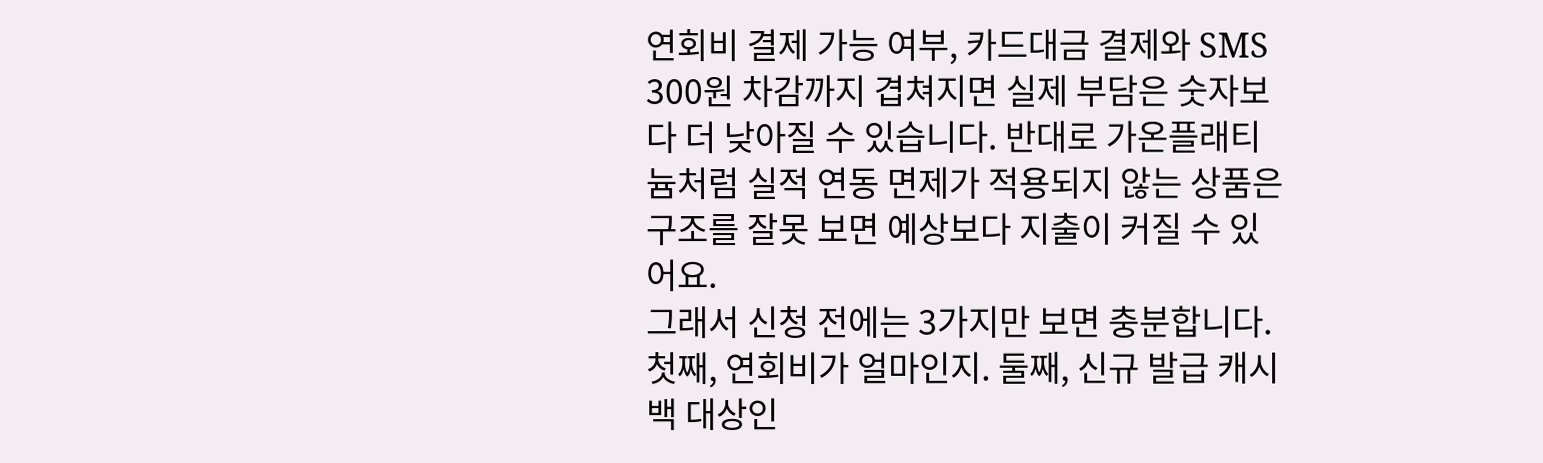연회비 결제 가능 여부, 카드대금 결제와 SMS 300원 차감까지 겹쳐지면 실제 부담은 숫자보다 더 낮아질 수 있습니다. 반대로 가온플래티늄처럼 실적 연동 면제가 적용되지 않는 상품은 구조를 잘못 보면 예상보다 지출이 커질 수 있어요.
그래서 신청 전에는 3가지만 보면 충분합니다. 첫째, 연회비가 얼마인지. 둘째, 신규 발급 캐시백 대상인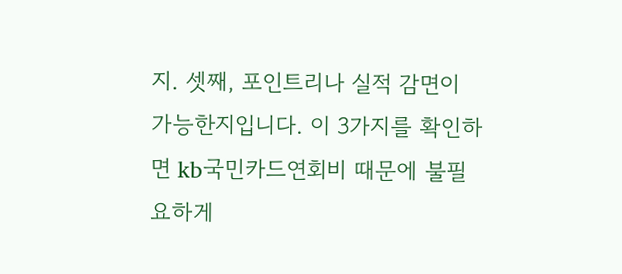지. 셋째, 포인트리나 실적 감면이 가능한지입니다. 이 3가지를 확인하면 kb국민카드연회비 때문에 불필요하게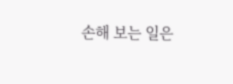손해 보는 일은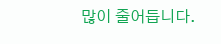많이 줄어듭니다.